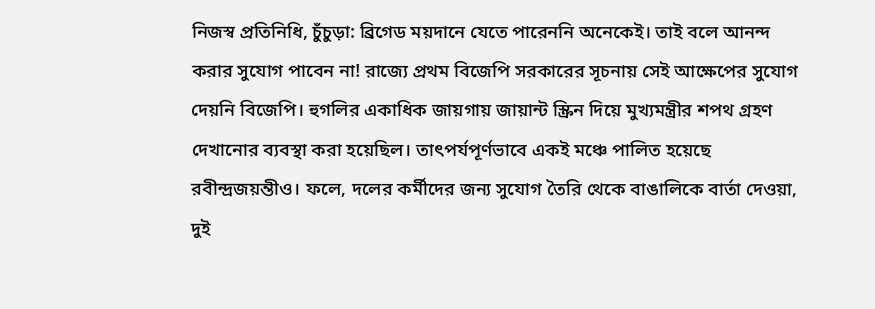নিজস্ব প্রতিনিধি, চুঁচুড়া: ব্রিগেড ময়দানে যেতে পারেননি অনেকেই। তাই বলে আনন্দ করার সুযোগ পাবেন না! রাজ্যে প্রথম বিজেপি সরকারের সূচনায় সেই আক্ষেপের সুযোগ দেয়নি বিজেপি। হুগলির একাধিক জায়গায় জায়ান্ট স্ক্রিন দিয়ে মুখ্যমন্ত্রীর শপথ গ্রহণ দেখানোর ব্যবস্থা করা হয়েছিল। তাৎপর্যপূর্ণভাবে একই মঞ্চে পালিত হয়েছে রবীন্দ্রজয়ন্তীও। ফলে, দলের কর্মীদের জন্য সুযোগ তৈরি থেকে বাঙালিকে বার্তা দেওয়া, দুই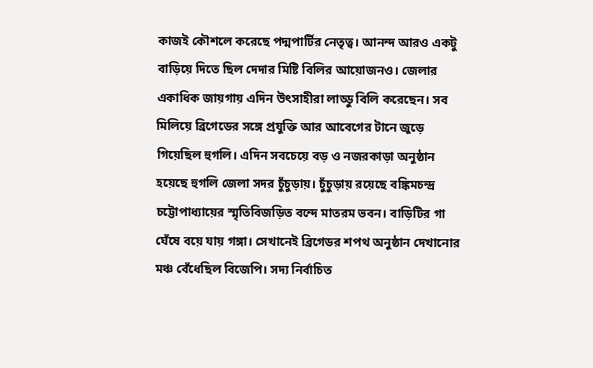কাজই কৌশলে করেছে পদ্মপার্টির নেতৃত্ব। আনন্দ আরও একটু বাড়িয়ে দিতে ছিল দেদার মিষ্টি বিলির আয়োজনও। জেলার একাধিক জায়গায় এদিন উৎসাহীরা লাড্ডু বিলি করেছেন। সব মিলিয়ে ব্রিগেডের সঙ্গে প্রযুক্তি আর আবেগের টানে জুড়ে গিয়েছিল হুগলি। এদিন সবচেয়ে বড় ও নজরকাড়া অনুষ্ঠান হয়েছে হুগলি জেলা সদর চুঁচুড়ায়। চুঁচুড়ায় রয়েছে বঙ্কিমচন্দ্র চট্টোপাধ্যায়ের স্মৃতিবিজড়িত বন্দে মাতরম ভবন। বাড়িটির গা ঘেঁষে বয়ে যায় গঙ্গা। সেখানেই ব্রিগেডর শপথ অনুষ্ঠান দেখানোর মঞ্চ বেঁধেছিল বিজেপি। সদ্য নির্বাচিত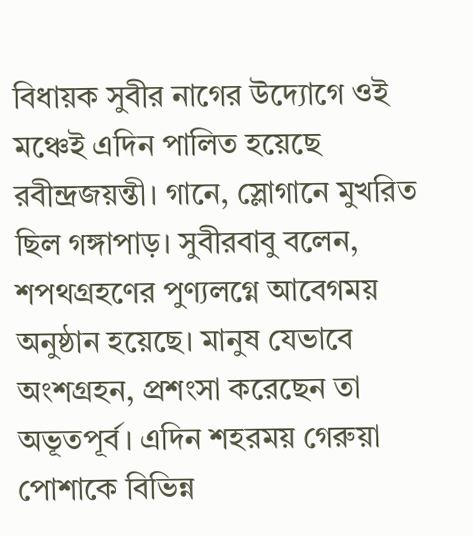বিধায়ক সুবীর নাগের উদ্যোগে ওই মঞ্চেই এদিন পালিত হয়েছে রবীন্দ্রজয়ন্তী। গানে, স্লোগানে মুখরিত ছিল গঙ্গাপাড়। সুবীরবাবু বলেন, শপথগ্রহণের পুণ্যলগ্নে আবেগময় অনুষ্ঠান হয়েছে। মানুষ যেভাবে অংশগ্রহন, প্রশংসা করেছেন তা অভূতপূর্ব। এদিন শহরময় গেরুয়া পোশাকে বিভিন্ন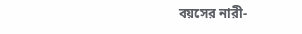বয়সের নারী-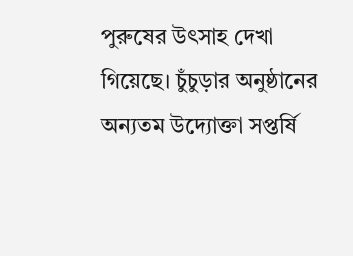পুরুষের উৎসাহ দেখা গিয়েছে। চুঁচুড়ার অনুষ্ঠানের অন্যতম উদ্যোক্তা সপ্তর্ষি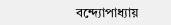বন্দ্যোপাধ্যায়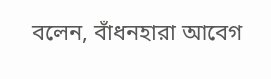বলেন, বাঁধনহারা আবেগ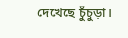দেখেছে চুঁচুড়া।